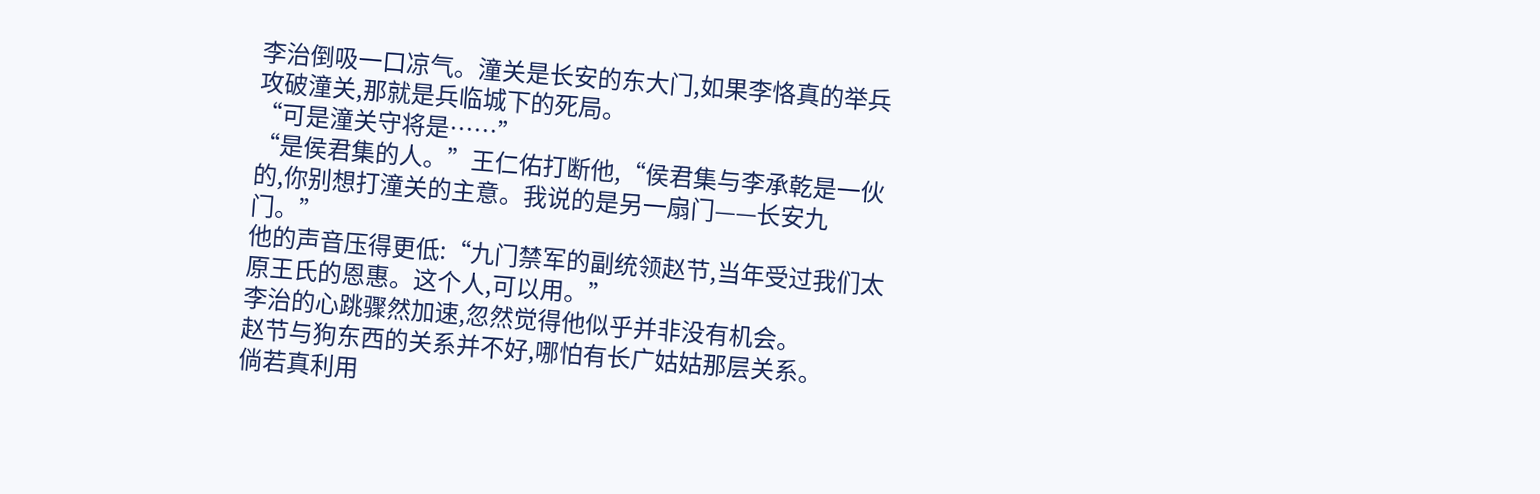李治倒吸一口凉气。潼关是长安的东大门,如果李恪真的举兵攻破潼关,那就是兵临城下的死局。
“可是潼关守将是……”
“是侯君集的人。”王仁佑打断他,“侯君集与李承乾是一伙的,你别想打潼关的主意。我说的是另一扇门——长安九门。”
他的声音压得更低:“九门禁军的副统领赵节,当年受过我们太原王氏的恩惠。这个人,可以用。”
李治的心跳骤然加速,忽然觉得他似乎并非没有机会。
赵节与狗东西的关系并不好,哪怕有长广姑姑那层关系。
倘若真利用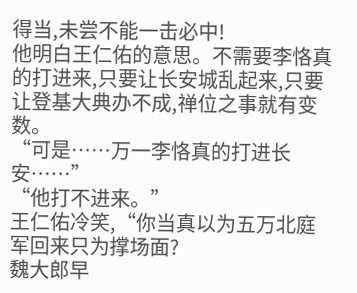得当,未尝不能一击必中!
他明白王仁佑的意思。不需要李恪真的打进来,只要让长安城乱起来,只要让登基大典办不成,禅位之事就有变数。
“可是……万一李恪真的打进长安……”
“他打不进来。”
王仁佑冷笑,“你当真以为五万北庭军回来只为撑场面?
魏大郎早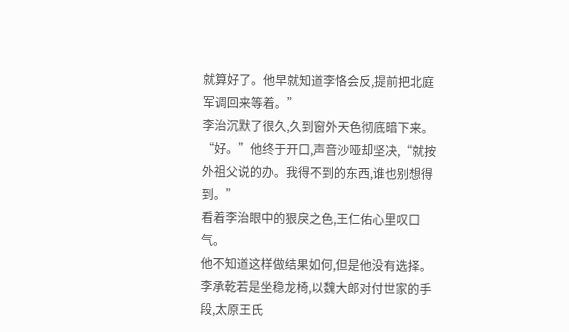就算好了。他早就知道李恪会反,提前把北庭军调回来等着。”
李治沉默了很久,久到窗外天色彻底暗下来。
“好。”他终于开口,声音沙哑却坚决,“就按外祖父说的办。我得不到的东西,谁也别想得到。”
看着李治眼中的狠戾之色,王仁佑心里叹口气。
他不知道这样做结果如何,但是他没有选择。
李承乾若是坐稳龙椅,以魏大郎对付世家的手段,太原王氏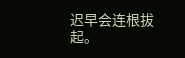迟早会连根拔起。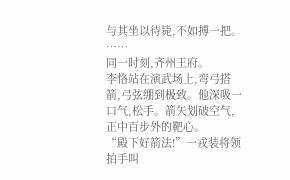与其坐以待毙,不如搏一把。
……
同一时刻,齐州王府。
李恪站在演武场上,弯弓搭箭,弓弦绷到极致。他深吸一口气,松手。箭矢划破空气,正中百步外的靶心。
“殿下好箭法!”一戎装将领拍手叫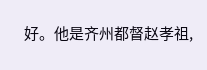好。他是齐州都督赵孝祖,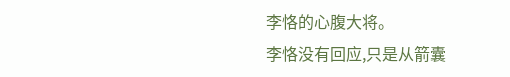李恪的心腹大将。
李恪没有回应,只是从箭囊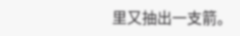里又抽出一支箭。